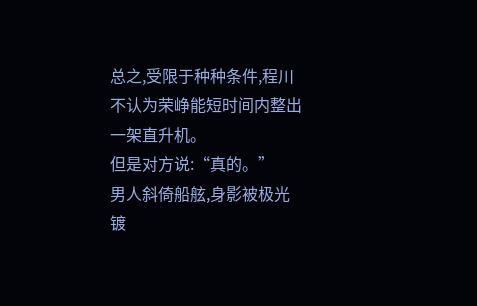总之,受限于种种条件,程川不认为荣峥能短时间内整出一架直升机。
但是对方说:“真的。”
男人斜倚船舷,身影被极光镀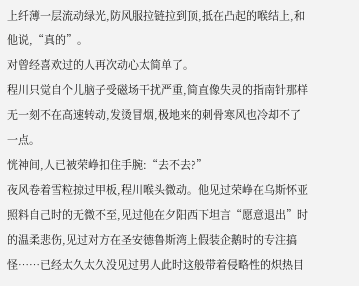上纤薄一层流动绿光,防风服拉链拉到顶,抵在凸起的喉结上,和他说,“真的”。
对曾经喜欢过的人再次动心太简单了。
程川只觉自个儿脑子受磁场干扰严重,简直像失灵的指南针那样无一刻不在高速转动,发烫冒烟,极地来的刺骨寒风也冷却不了一点。
恍神间,人已被荣峥扣住手腕:“去不去?”
夜风卷着雪粒掠过甲板,程川喉头微动。他见过荣峥在乌斯怀亚照料自己时的无微不至,见过他在夕阳西下坦言“愿意退出”时的温柔悲伤,见过对方在圣安德鲁斯湾上假装企鹅时的专注搞怪……已经太久太久没见过男人此时这般带着侵略性的炽热目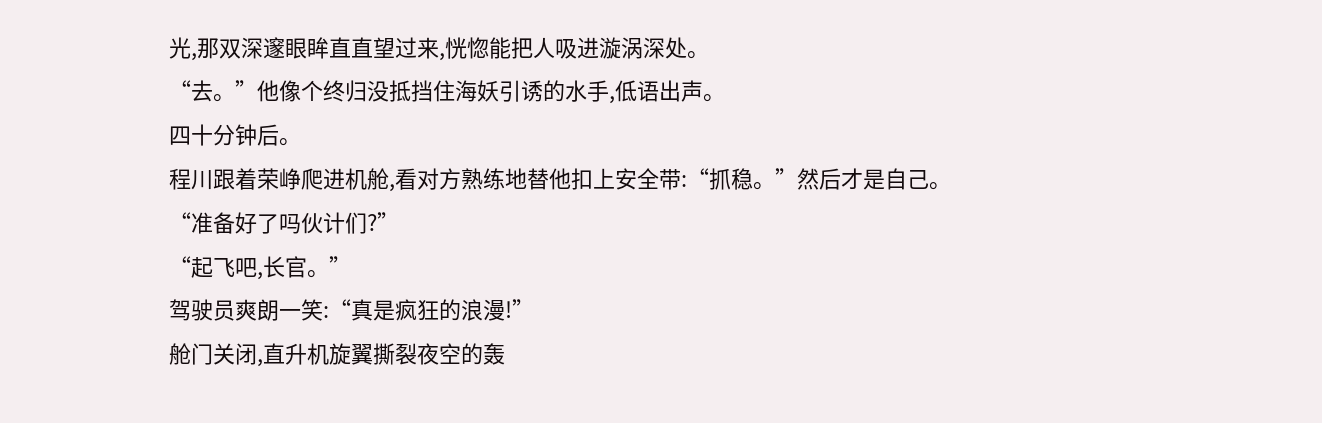光,那双深邃眼眸直直望过来,恍惚能把人吸进漩涡深处。
“去。”他像个终归没抵挡住海妖引诱的水手,低语出声。
四十分钟后。
程川跟着荣峥爬进机舱,看对方熟练地替他扣上安全带:“抓稳。”然后才是自己。
“准备好了吗伙计们?”
“起飞吧,长官。”
驾驶员爽朗一笑:“真是疯狂的浪漫!”
舱门关闭,直升机旋翼撕裂夜空的轰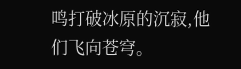鸣打破冰原的沉寂,他们飞向苍穹。